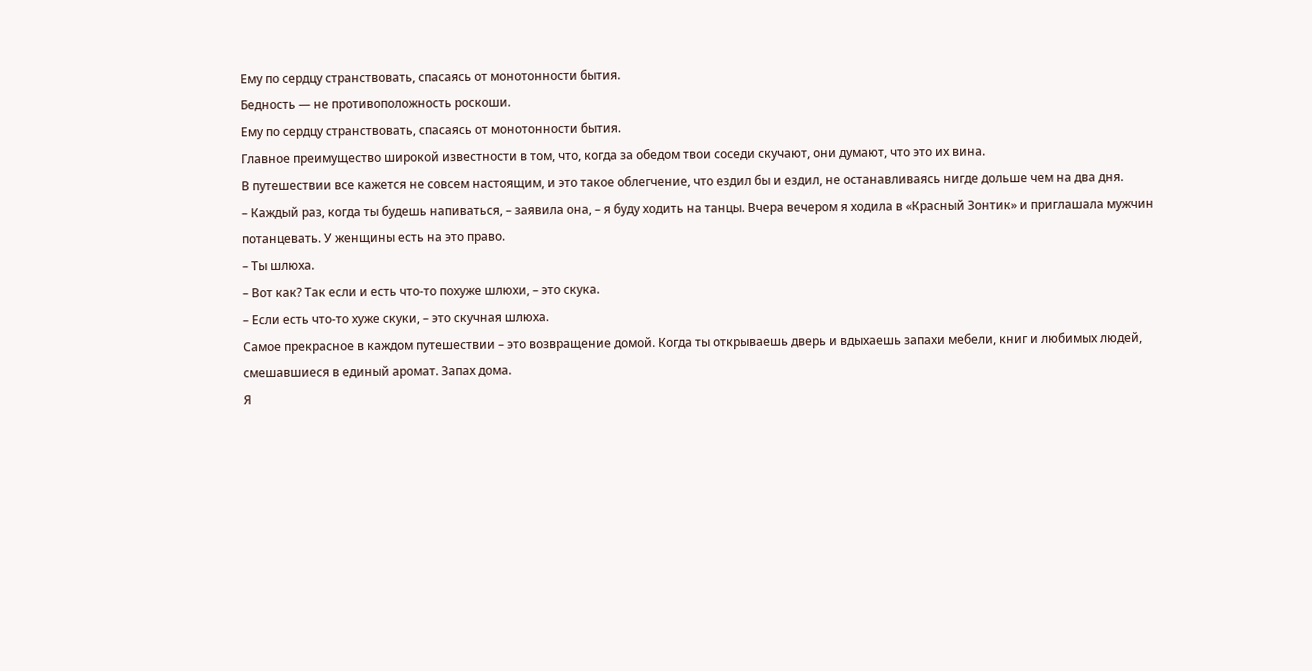Ему по сердцу странствовать, спасаясь от монотонности бытия.
Бедность — не противоположность роскоши.
Ему по сердцу странствовать, спасаясь от монотонности бытия.
Главное преимущество широкой известности в том, что, когда за обедом твои соседи скучают, они думают, что это их вина.
В путешествии все кажется не совсем настоящим, и это такое облегчение, что ездил бы и ездил, не останавливаясь нигде дольше чем на два дня.
– Каждый раз, когда ты будешь напиваться, – заявила она, – я буду ходить на танцы. Вчера вечером я ходила в «Красный Зонтик» и приглашала мужчин потанцевать. У женщины есть на это право.
– Ты шлюха.
– Вот как? Так если и есть что-то похуже шлюхи, – это скука.
– Если есть что-то хуже скуки, – это скучная шлюха.
Самое прекрасное в каждом путешествии – это возвращение домой. Когда ты открываешь дверь и вдыхаешь запахи мебели, книг и любимых людей, смешавшиеся в единый аромат. Запах дома.
Я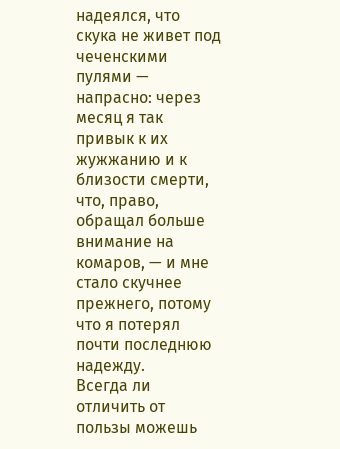надеялся, что скука не живет под чеченскими пулями — напрасно: через месяц я так привык к их жужжанию и к близости смерти, что, право, обращал больше внимание на комаров, — и мне стало скучнее прежнего, потому что я потерял почти последнюю надежду.
Всегда ли отличить от пользы можешь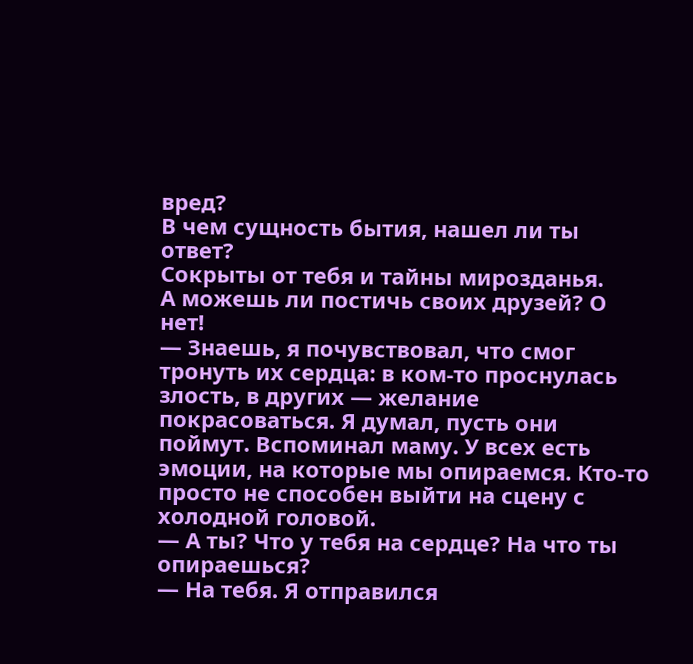вред?
В чем сущность бытия, нашел ли ты ответ?
Сокрыты от тебя и тайны мирозданья.
А можешь ли постичь своих друзей? О нет!
— Знаешь, я почувствовал, что смог тронуть их сердца: в ком-то проснулась злость, в других — желание покрасоваться. Я думал, пусть они поймут. Вспоминал маму. У всех есть эмоции, на которые мы опираемся. Кто-то просто не способен выйти на сцену с холодной головой.
— А ты? Что у тебя на сердце? На что ты опираешься?
— На тебя. Я отправился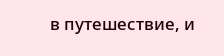в путешествие, и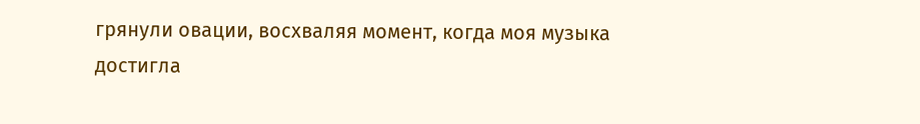грянули овации, восхваляя момент, когда моя музыка достигла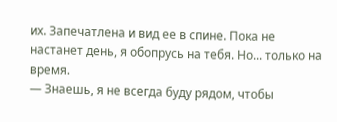их. Запечатлена и вид ее в спине. Пока не настанет день, я обопрусь на тебя. Но... только на время.
— Знаешь, я не всегда буду рядом, чтобы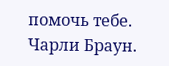помочь тебе. Чарли Браун.